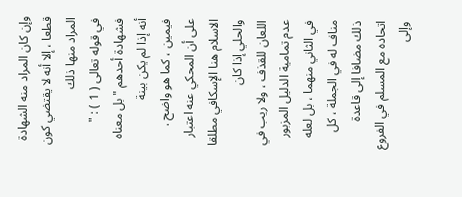وإن كان المراد منه الشهادة قطعا ، إلا أنه لا يقتضي كون المراد منها ذلك
في قوله تعالى ( 1 ) : " فشهادة أحدهم " بل معناه أنه إذا لم يكن بينة
فيمين ، كما هو واضح .
على أن المحكي عنه اعتبار الاسلام هنا الإسكافي مطلقا والحلي إذا كان
اللعان للقذف ، ولا ريب في عدم تمامية الدليل المزبور في الثاني منهما ، بل لعله
مناف له في الجملة ، كل ذلك مضافا إلى قاعدة اتحاده مع المسلم في الفروع وإلى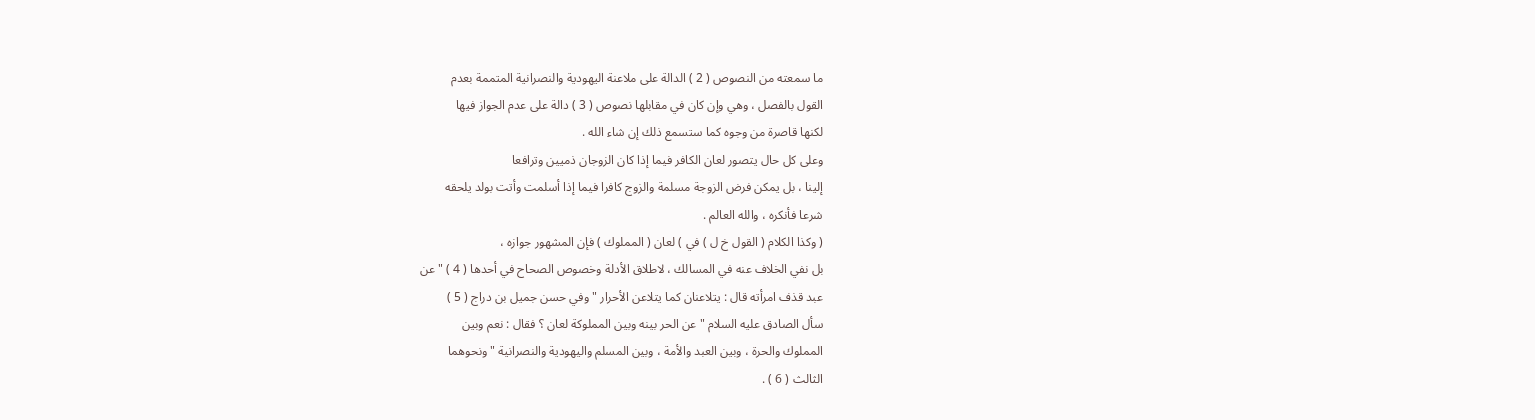ما سمعته من النصوص ( 2 ) الدالة على ملاعنة اليهودية والنصرانية المتممة بعدم
القول بالفصل ، وهي وإن كان في مقابلها نصوص ( 3 ) دالة على عدم الجواز فيها
لكنها قاصرة من وجوه كما ستسمع ذلك إن شاء الله .
وعلى كل حال يتصور لعان الكافر فيما إذا كان الزوجان ذميين وترافعا
إلينا ، بل يمكن فرض الزوجة مسلمة والزوج كافرا فيما إذا أسلمت وأتت بولد يلحقه
شرعا فأنكره ، والله العالم .
( وكذا الكلام ( القول خ ل ) في ) لعان ( المملوك ) فإن المشهور جوازه ،
بل نفي الخلاف عنه في المسالك ، لاطلاق الأدلة وخصوص الصحاح في أحدها ( 4 ) " عن
عبد قذف امرأته قال : يتلاعنان كما يتلاعن الأحرار " وفي حسن جميل بن دراج ( 5 )
سأل الصادق عليه السلام " عن الحر بينه وبين المملوكة لعان ؟ فقال : نعم وبين
المملوك والحرة ، وبين العبد والأمة ، وبين المسلم واليهودية والنصرانية " ونحوهما
الثالث ( 6 ) .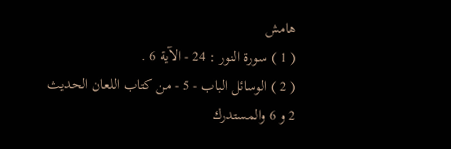هامش
( 1 ) سورة النور : 24 - الآية 6 .
( 2 ) الوسائل الباب - 5 - من كتاب اللعان الحديث 2 و 6 والمستدرك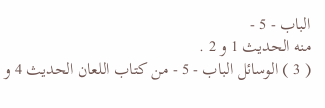الباب - 5 -
منه الحديث 1 و 2 .
( 3 ) الوسائل الباب - 5 - من كتاب اللعان الحديث 4 و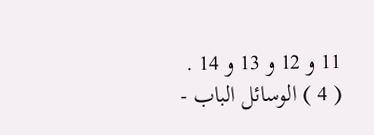11 و 12 و 13 و 14 .
( 4 ) الوسائل الباب -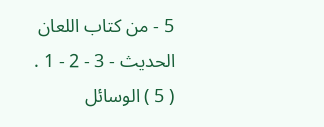5 - من كتاب اللعان الحديث - 3 - 2 - 1 .
( 5 ) الوسائل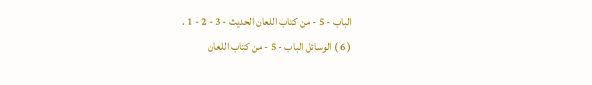الباب - 5 - من كتاب اللعان الحديث - 3 - 2 - 1 .
( 6 ) الوسائل الباب - 5 - من كتاب اللعان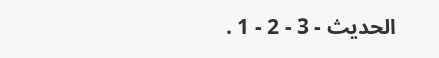الحديث - 3 - 2 - 1 .